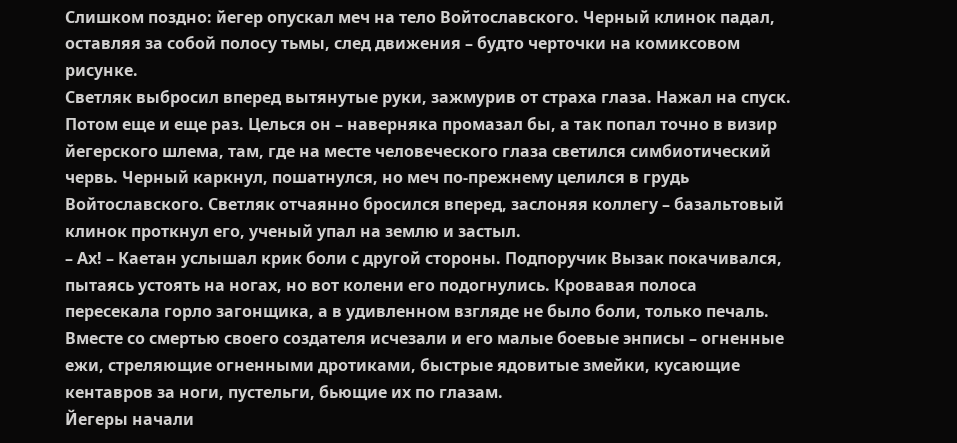Слишком поздно: йегер опускал меч на тело Войтославского. Черный клинок падал, оставляя за собой полосу тьмы, след движения – будто черточки на комиксовом рисунке.
Светляк выбросил вперед вытянутые руки, зажмурив от страха глаза. Нажал на спуск. Потом еще и еще раз. Целься он – наверняка промазал бы, а так попал точно в визир йегерского шлема, там, где на месте человеческого глаза светился симбиотический червь. Черный каркнул, пошатнулся, но меч по-прежнему целился в грудь Войтославского. Светляк отчаянно бросился вперед, заслоняя коллегу – базальтовый клинок проткнул его, ученый упал на землю и застыл.
– Ах! – Каетан услышал крик боли с другой стороны. Подпоручик Вызак покачивался, пытаясь устоять на ногах, но вот колени его подогнулись. Кровавая полоса пересекала горло загонщика, а в удивленном взгляде не было боли, только печаль. Вместе со смертью своего создателя исчезали и его малые боевые энписы – огненные ежи, стреляющие огненными дротиками, быстрые ядовитые змейки, кусающие кентавров за ноги, пустельги, бьющие их по глазам.
Йегеры начали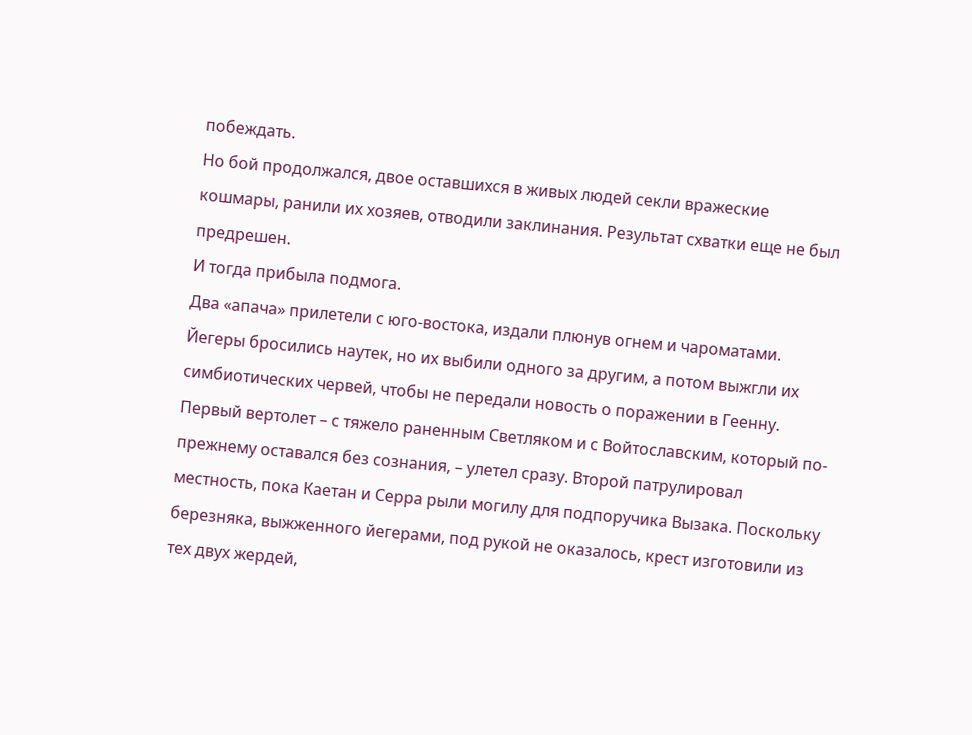побеждать.
Но бой продолжался, двое оставшихся в живых людей секли вражеские кошмары, ранили их хозяев, отводили заклинания. Результат схватки еще не был предрешен.
И тогда прибыла подмога.
Два «апача» прилетели с юго-востока, издали плюнув огнем и чароматами. Йегеры бросились наутек, но их выбили одного за другим, а потом выжгли их симбиотических червей, чтобы не передали новость о поражении в Геенну.
Первый вертолет – с тяжело раненным Светляком и с Войтославским, который по-прежнему оставался без сознания, – улетел сразу. Второй патрулировал местность, пока Каетан и Серра рыли могилу для подпоручика Вызака. Поскольку березняка, выжженного йегерами, под рукой не оказалось, крест изготовили из тех двух жердей,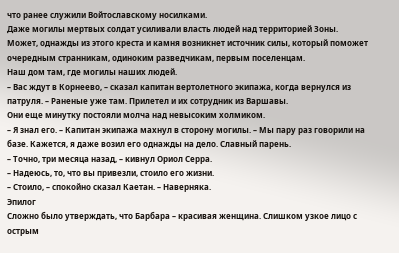что ранее служили Войтославскому носилками.
Даже могилы мертвых солдат усиливали власть людей над территорией Зоны. Может, однажды из этого креста и камня возникнет источник силы, который поможет очередным странникам, одиноким разведчикам, первым поселенцам.
Наш дом там, где могилы наших людей.
– Вас ждут в Корнеево, – сказал капитан вертолетного экипажа, когда вернулся из патруля. – Раненые уже там. Прилетел и их сотрудник из Варшавы.
Они еще минутку постояли молча над невысоким холмиком.
– Я знал его. – Капитан экипажа махнул в сторону могилы. – Мы пару раз говорили на базе. Кажется, я даже возил его однажды на дело. Славный парень.
– Точно, три месяца назад, – кивнул Ориол Серра.
– Надеюсь, то, что вы привезли, стоило его жизни.
– Стоило, – спокойно сказал Каетан. – Наверняка.
Эпилог
Сложно было утверждать, что Барбара – красивая женщина. Слишком узкое лицо с острым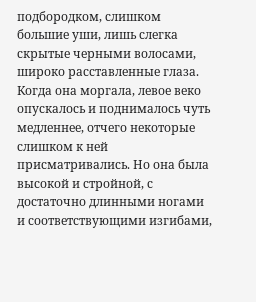подбородком, слишком большие уши, лишь слегка скрытые черными волосами, широко расставленные глаза. Когда она моргала, левое веко опускалось и поднималось чуть медленнее, отчего некоторые слишком к ней присматривались. Но она была высокой и стройной, с достаточно длинными ногами и соответствующими изгибами,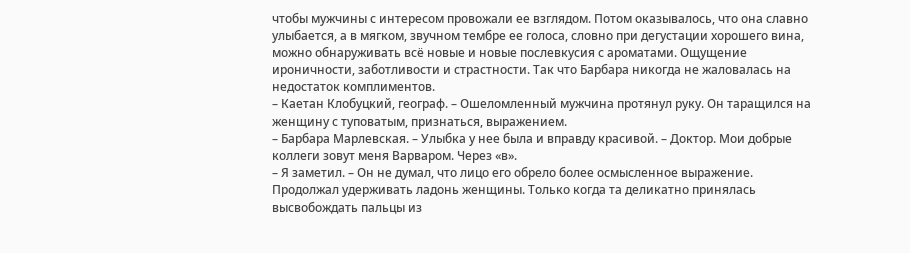чтобы мужчины с интересом провожали ее взглядом. Потом оказывалось, что она славно улыбается, а в мягком, звучном тембре ее голоса, словно при дегустации хорошего вина, можно обнаруживать всё новые и новые послевкусия с ароматами. Ощущение ироничности, заботливости и страстности. Так что Барбара никогда не жаловалась на недостаток комплиментов.
– Каетан Клобуцкий, географ. – Ошеломленный мужчина протянул руку. Он таращился на женщину с туповатым, признаться, выражением.
– Барбара Марлевская. – Улыбка у нее была и вправду красивой. – Доктор. Мои добрые коллеги зовут меня Варваром. Через «в».
– Я заметил. – Он не думал, что лицо его обрело более осмысленное выражение. Продолжал удерживать ладонь женщины. Только когда та деликатно принялась высвобождать пальцы из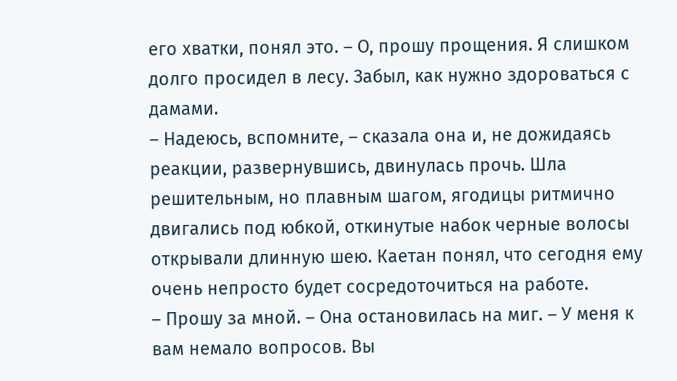его хватки, понял это. – О, прошу прощения. Я слишком долго просидел в лесу. Забыл, как нужно здороваться с дамами.
– Надеюсь, вспомните, – сказала она и, не дожидаясь реакции, развернувшись, двинулась прочь. Шла решительным, но плавным шагом, ягодицы ритмично двигались под юбкой, откинутые набок черные волосы открывали длинную шею. Каетан понял, что сегодня ему очень непросто будет сосредоточиться на работе.
– Прошу за мной. – Она остановилась на миг. – У меня к вам немало вопросов. Вы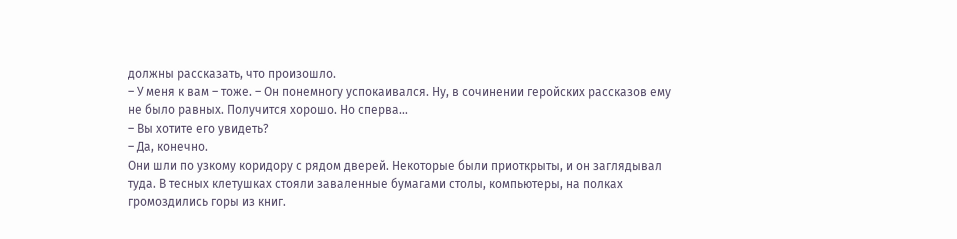должны рассказать, что произошло.
– У меня к вам – тоже. – Он понемногу успокаивался. Ну, в сочинении геройских рассказов ему не было равных. Получится хорошо. Но сперва…
– Вы хотите его увидеть?
– Да, конечно.
Они шли по узкому коридору с рядом дверей. Некоторые были приоткрыты, и он заглядывал туда. В тесных клетушках стояли заваленные бумагами столы, компьютеры, на полках громоздились горы из книг.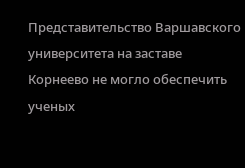Представительство Варшавского университета на заставе Корнеево не могло обеспечить ученых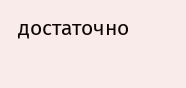достаточно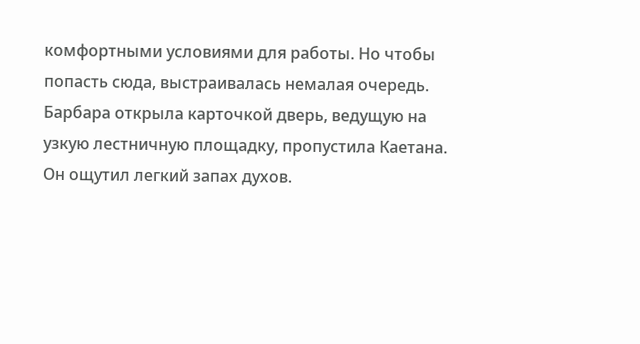комфортными условиями для работы. Но чтобы попасть сюда, выстраивалась немалая очередь.
Барбара открыла карточкой дверь, ведущую на узкую лестничную площадку, пропустила Каетана. Он ощутил легкий запах духов.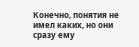Конечно, понятия не имел каких, но они сразу ему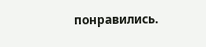понравились.